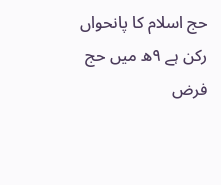حج اسلام کا پانحواں رکن ہے ۹ھ میں حج
فرض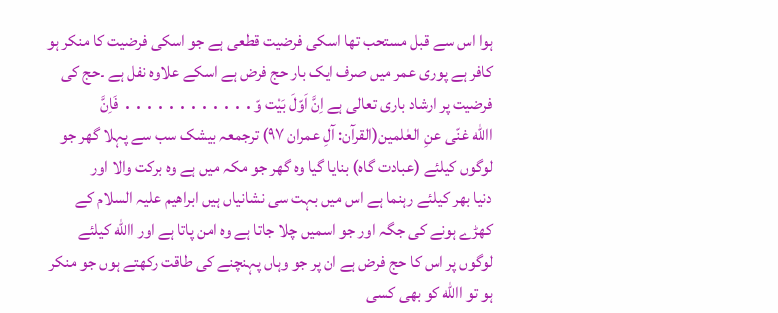ہوا اس سے قبل مستحب تھا اسکی فرضیت قطعی ہے جو اسکی فرضیت کا منکر ہو
کافر ہے پوری عمر میں صرف ایک بار حج فرض ہے اسکے علاوہ نفل ہے ۔حج کی
فرضیت پر ارشاد باری تعالی ہے اِنَّ اَوّلَ بَیْت وّ․․․․․․․․․․․․ فَاِنَّ
االله غنّی عنِ العٰلمین(القرآن: آلِ عمران ۹۷) ترجمعہ بیشک سب سے پہلا گھر جو
لوگوں کیلئے (عبادت گاہ) بنایا گیا وہ گھر جو مکہ میں ہے وہ برکت والا اور
دنیا بھر کیلئے رہنما ہے اس میں بہت سی نشانیاں ہیں ابراھیم علیہ السلام کے
کھڑے ہونے کی جگہ اور جو اسمیں چلا جاتا ہے وہ امن پاتا ہے اور االله کیلئے
لوگوں پر اس کا حج فرض ہے ان پر جو وہاں پہنچنے کی طاقت رکھتے ہوں جو منکر
ہو تو االله کو بھی کسی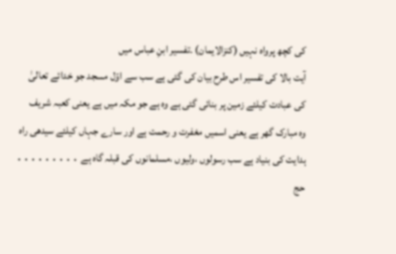کی کچھ پرواہ نہیں (کنزالایمان) ۔تفسیر ابنِ عباس میں
آیت بالا کی تفسیر اس طرح بیان کی گئی ہے سب سے اوّل مسجد جو خدائے تعالیٰ
کی عبادت کیلئے زمین پر بنائی گئی ہے وہ ہے جو مکہ میں ہے یعنی کعبہ شریف
وہ مبارک گھر ہے یعنی اسمیں مغفرت و رحمت ہے اور سارے جہاں کیلئے سیدھی راہ
ہدایت کی بنیاد ہے سب رسولوں ،ولیوں ،مسلمانوں کی قبلہ گاہ ہے ․․․․․․․․․
حج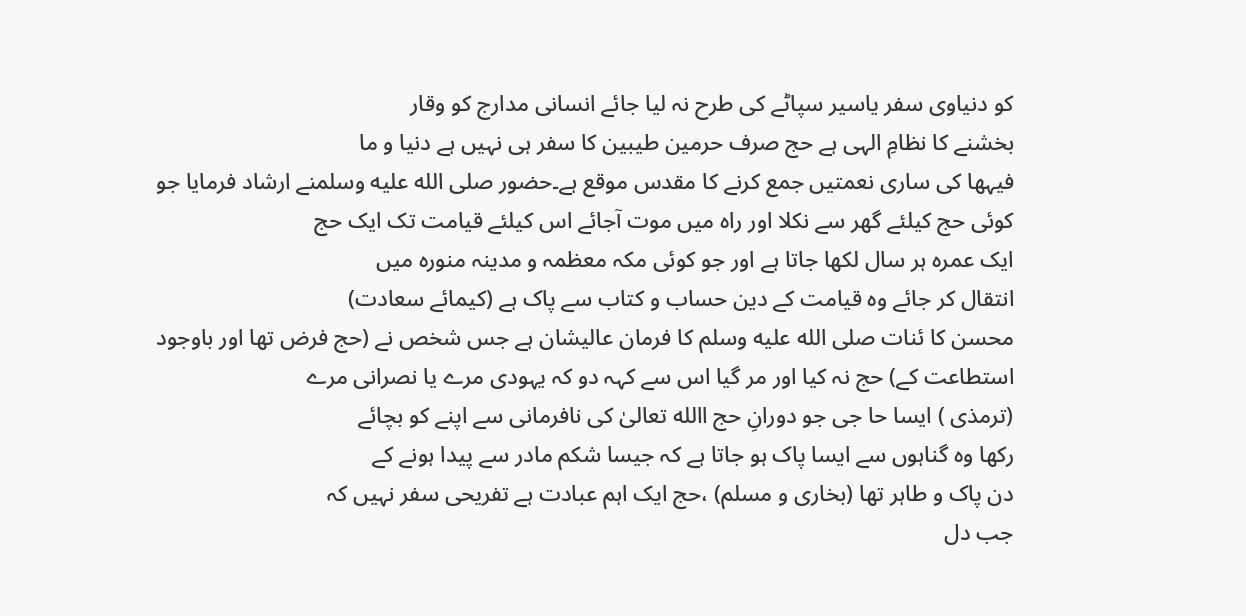کو دنیاوی سفر یاسیر سپاٹے کی طرح نہ لیا جائے انسانی مدارج کو وقار
بخشنے کا نظامِ الہی ہے حج صرف حرمین طیبین کا سفر ہی نہیں ہے دنیا و ما
فیہھا کی ساری نعمتیں جمع کرنے کا مقدس موقع ہے۔حضور صلى الله عليه وسلمنے ارشاد فرمایا جو
کوئی حج کیلئے گھر سے نکلا اور راہ میں موت آجائے اس کیلئے قیامت تک ایک حج
ایک عمرہ ہر سال لکھا جاتا ہے اور جو کوئی مکہ معظمہ و مدینہ منورہ میں
انتقال کر جائے وہ قیامت کے دین حساب و کتاب سے پاک ہے (کیمائے سعادت)
محسن کا ئنات صلى الله عليه وسلم کا فرمان عالیشان ہے جس شخص نے (حج فرض تھا اور باوجود
استطاعت کے) حج نہ کیا اور مر گیا اس سے کہہ دو کہ یہودی مرے یا نصرانی مرے
(ترمذی ) ایسا حا جی جو دورانِ حج االله تعالیٰ کی نافرمانی سے اپنے کو بچائے
رکھا وہ گناہوں سے ایسا پاک ہو جاتا ہے کہ جیسا شکم مادر سے پیدا ہونے کے
دن پاک و طاہر تھا (بخاری و مسلم) ،حج ایک اہم عبادت ہے تفریحی سفر نہیں کہ
جب دل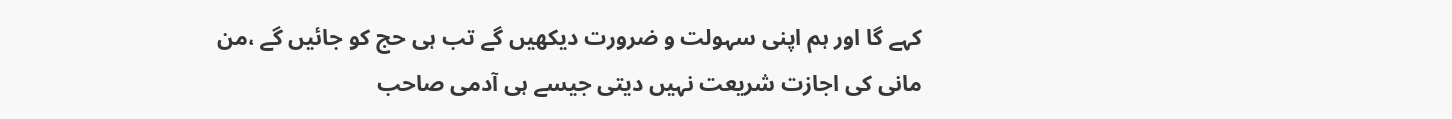کہے گا اور ہم اپنی سہولت و ضرورت دیکھیں گے تب ہی حج کو جائیں گے ،من
مانی کی اجازت شریعت نہیں دیتی جیسے ہی آدمی صاحب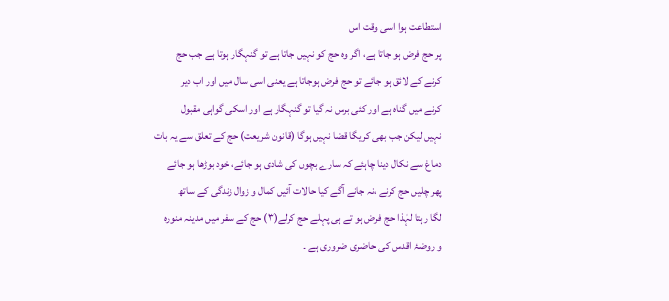استطاعت ہوا اسی وقت اس
پر حج فرض ہو جاتا ہے، اگر وہ حج کو نہیں جاتا ہے تو گنہگار ہوتا ہے جب حج
کرنے کے لائق ہو جائے تو حج فرض ہوجاتا ہے یعنی اسی سال میں اور اب دیر
کرنے میں گناہ ہے اور کئی برس نہ گیا تو گنہگار ہے اور اسکی گواہی مقبول
نہیں لیکن جب بھی کریگا قضا نہیں ہوگا (قانون شریعت) حج کے تعلق سے یہ بات
دماغ سے نکال دینا چاہئے کہ سارے بچوں کی شادی ہو جائے، خود بوڑھا ہو جائے
پھر چلیں حج کرنے ،نہ جانے آگے کیا حالات آئیں کمال و زوال زندگی کے ساتھ
لگا رہتا لہٰذا حج فرض ہو تے ہی پہلے حج کرلے(۳) حج کے سفر میں مدینہ منورہ
و روضۂ اقدس کی حاضری ضروری ہے ۔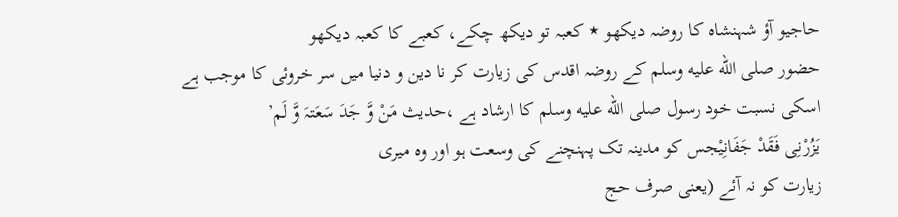حاجیو آؤ شہنشاہ کا روضہ دیکھو ٭ کعبہ تو دیکھ چکے، کعبے کا کعبہ دیکھو
حضور صلى الله عليه وسلم کے روضہ اقدس کی زیارت کر نا دین و دنیا میں سر خروئی کا موجب ہے
اسکی نسبت خود رسول صلى الله عليه وسلم کا ارشاد ہے ،حدیث مَنْ وَّ جَدَ سَعَتہَ وَّ لَم’
یَزُرْنِی فَقَدْ جَفَانِیْجس کو مدینہ تک پہنچنے کی وسعت ہو اور وہ میری
زیارت کو نہ آئے (یعنی صرف حج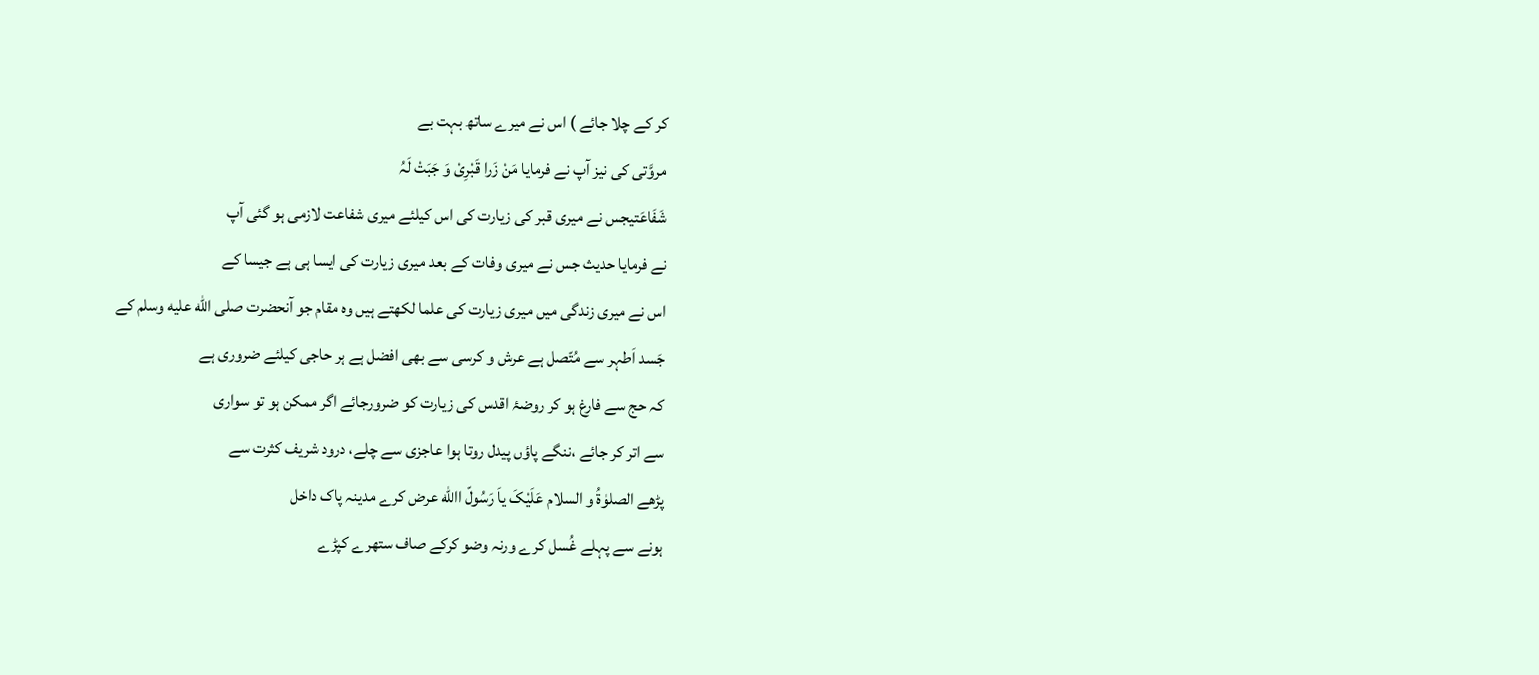کر کے چلا جائے ) اس نے میرے ساتھ بہت بے
مروَّتی کی نیز آپ نے فرمایا مَنْ زَرا قَبْرِیْ وَ جَبَتْ لَہُ
شَفَاعَتیجس نے میری قبر کی زیارت کی اس کیلئے میری شفاعت لازمی ہو گئی آپ
نے فرمایا حدیث جس نے میری وفات کے بعد میری زیارت کی ایسا ہی ہے جیسا کے
اس نے میری زندگی میں میری زیارت کی علما لکھتے ہیں وہ مقام جو آنحضرت صلى الله عليه وسلم کے
جَسد اَطہر سے مُتّصل ہے عرش و کرسی سے بھی افضل ہے ہر حاجی کیلئے ضروری ہے
کہ حج سے فارغ ہو کر روضۂ اقدس کی زیارت کو ضرورجائے اگر ممکن ہو تو سواری
سے اتر کر جائے ،ننگے پاؤں پیدل روتا ہوا عاجزی سے چلے، درود شریف کثرت سے
پڑھے الصلوٰۃُ و السلام عَلَیْکَ یاَ رَسُولّ االله عرض کرے مدینہ پاک داخل
ہونے سے پہلے غُسل کرے ورنہ وضو کرکے صاف ستھرے کپڑے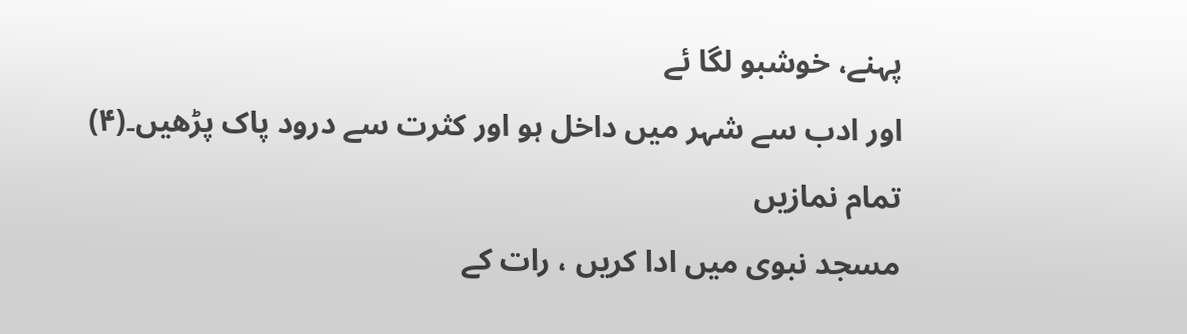پہنے، خوشبو لگا ئے
اور ادب سے شہر میں داخل ہو اور کثرت سے درود پاک پڑھیں۔(۴) تمام نمازیں
مسجد نبوی میں ادا کریں ، رات کے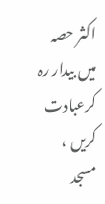اکثر حصہ میں بیدار رہ کرعبادت کریں ،
مسجد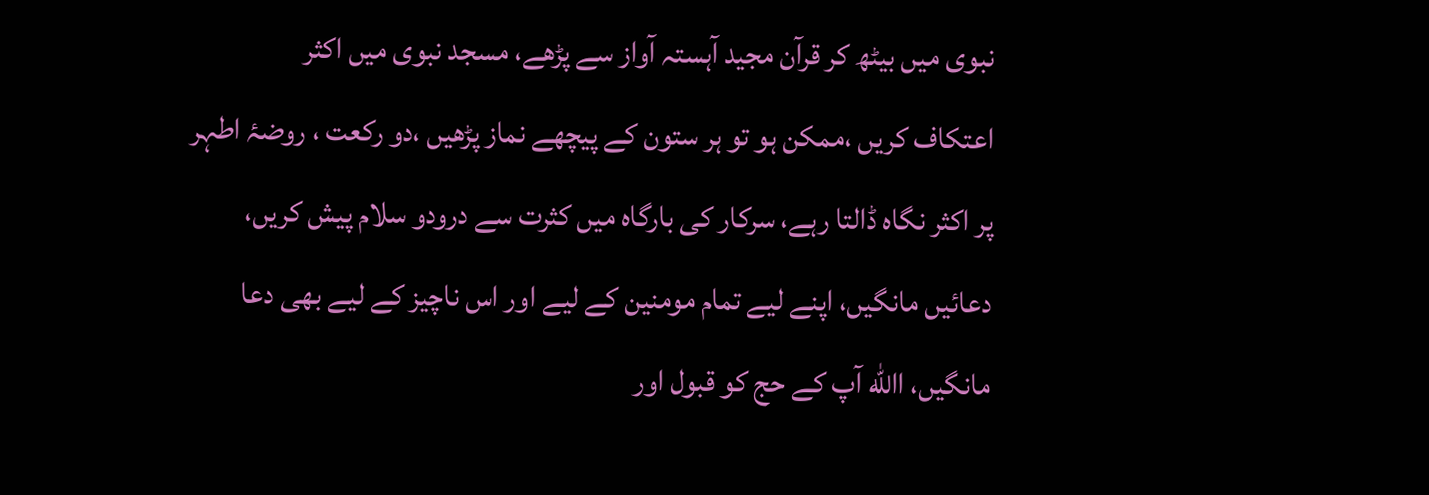نبوی میں بیٹھ کر قرآن مجید آہستہ آواز سے پڑھے، مسجد نبوی میں اکثر
اعتکاف کریں ،ممکن ہو تو ہر ستون کے پیچھے نماز پڑھیں ،دو رکعت ، روضۂ اطہر
پر اکثر نگاہ ڈالتا رہے، سرکار کی بارگاہ میں کثرت سے درودو سلام پیش کریں،
دعائیں مانگیں، اپنے لیے تمام مومنین کے لیے اور اس ناچیز کے لیے بھی دعا
مانگیں، االله آپ کے حج کو قبول اور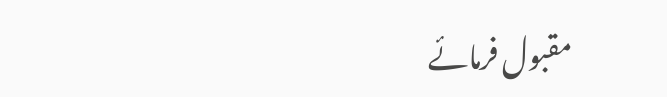مقبول فرمائے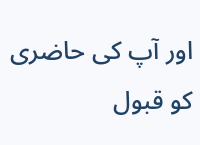اور آپ کی حاضری کو قبول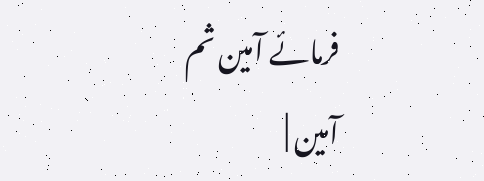فرمائے آمین ثم آمین |